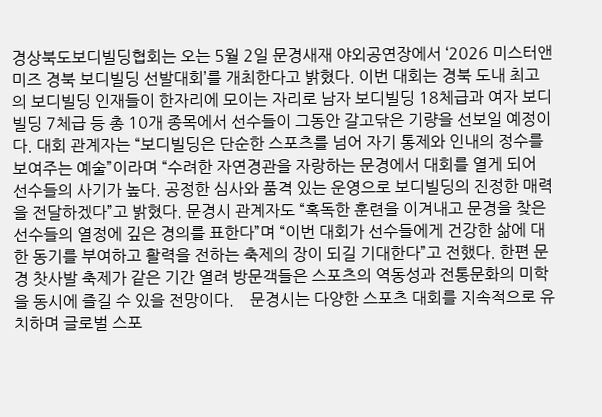경상북도보디빌딩협회는 오는 5월 2일 문경새재 야외공연장에서 ‘2026 미스터앤미즈 경북 보디빌딩 선발대회’를 개최한다고 밝혔다. 이번 대회는 경북 도내 최고의 보디빌딩 인재들이 한자리에 모이는 자리로 남자 보디빌딩 18체급과 여자 보디빌딩 7체급 등 총 10개 종목에서 선수들이 그동안 갈고닦은 기량을 선보일 예정이다. 대회 관계자는 “보디빌딩은 단순한 스포츠를 넘어 자기 통제와 인내의 정수를 보여주는 예술”이라며 “수려한 자연경관을 자랑하는 문경에서 대회를 열게 되어 선수들의 사기가 높다. 공정한 심사와 품격 있는 운영으로 보디빌딩의 진정한 매력을 전달하겠다”고 밝혔다. 문경시 관계자도 “혹독한 훈련을 이겨내고 문경을 찾은 선수들의 열정에 깊은 경의를 표한다”며 “이번 대회가 선수들에게 건강한 삶에 대한 동기를 부여하고 활력을 전하는 축제의 장이 되길 기대한다”고 전했다. 한편 문경 찻사발 축제가 같은 기간 열려 방문객들은 스포츠의 역동성과 전통문화의 미학을 동시에 즐길 수 있을 전망이다.    문경시는 다양한 스포츠 대회를 지속적으로 유치하며 글로벌 스포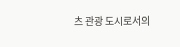츠 관광 도시로서의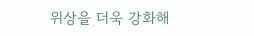위상을 더욱 강화해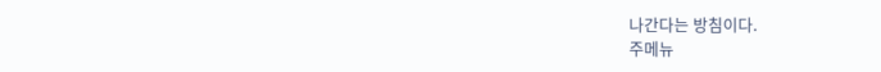나간다는 방침이다.
주메뉴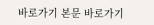바로가기 본문 바로가기